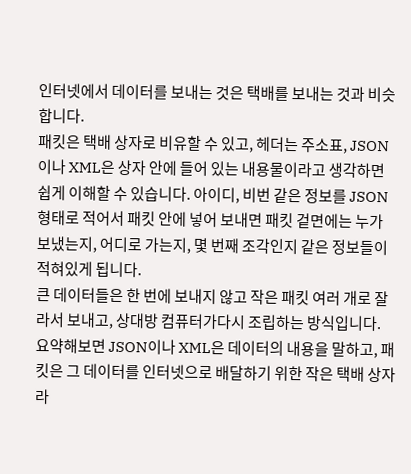인터넷에서 데이터를 보내는 것은 택배를 보내는 것과 비슷합니다.
패킷은 택배 상자로 비유할 수 있고, 헤더는 주소표, JSON이나 XML은 상자 안에 들어 있는 내용물이라고 생각하면 쉽게 이해할 수 있습니다. 아이디, 비번 같은 정보를 JSON 형태로 적어서 패킷 안에 넣어 보내면 패킷 겉면에는 누가 보냈는지, 어디로 가는지, 몇 번째 조각인지 같은 정보들이 적혀있게 됩니다.
큰 데이터들은 한 번에 보내지 않고 작은 패킷 여러 개로 잘라서 보내고, 상대방 컴퓨터가다시 조립하는 방식입니다.
요약해보면 JSON이나 XML은 데이터의 내용을 말하고, 패킷은 그 데이터를 인터넷으로 배달하기 위한 작은 택배 상자라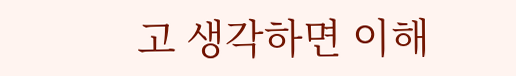고 생각하면 이해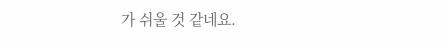가 쉬울 것 같네요.